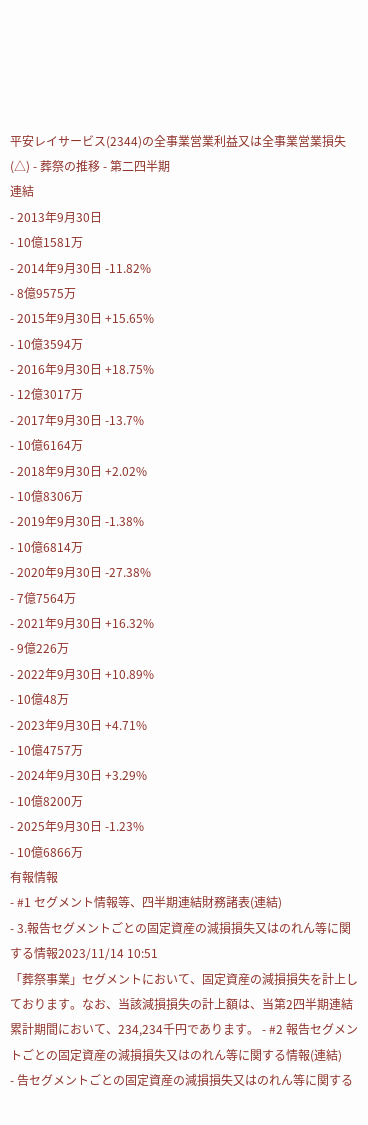平安レイサービス(2344)の全事業営業利益又は全事業営業損失(△) - 葬祭の推移 - 第二四半期
連結
- 2013年9月30日
- 10億1581万
- 2014年9月30日 -11.82%
- 8億9575万
- 2015年9月30日 +15.65%
- 10億3594万
- 2016年9月30日 +18.75%
- 12億3017万
- 2017年9月30日 -13.7%
- 10億6164万
- 2018年9月30日 +2.02%
- 10億8306万
- 2019年9月30日 -1.38%
- 10億6814万
- 2020年9月30日 -27.38%
- 7億7564万
- 2021年9月30日 +16.32%
- 9億226万
- 2022年9月30日 +10.89%
- 10億48万
- 2023年9月30日 +4.71%
- 10億4757万
- 2024年9月30日 +3.29%
- 10億8200万
- 2025年9月30日 -1.23%
- 10億6866万
有報情報
- #1 セグメント情報等、四半期連結財務諸表(連結)
- 3.報告セグメントごとの固定資産の減損損失又はのれん等に関する情報2023/11/14 10:51
「葬祭事業」セグメントにおいて、固定資産の減損損失を計上しております。なお、当該減損損失の計上額は、当第2四半期連結累計期間において、234,234千円であります。 - #2 報告セグメントごとの固定資産の減損損失又はのれん等に関する情報(連結)
- 告セグメントごとの固定資産の減損損失又はのれん等に関する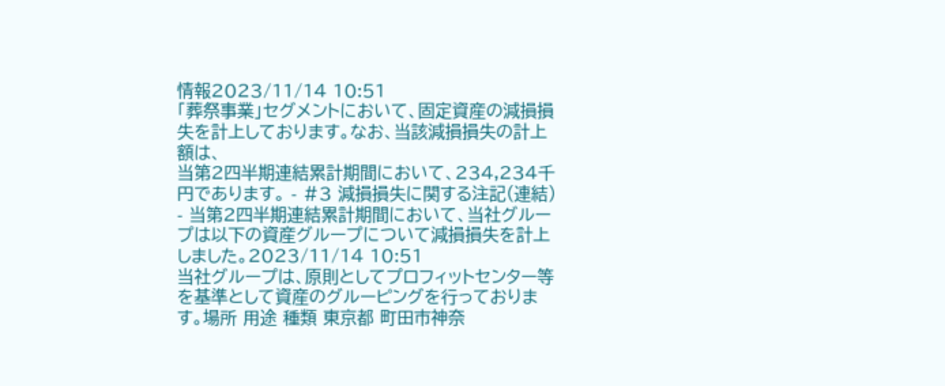情報2023/11/14 10:51
「葬祭事業」セグメントにおいて、固定資産の減損損失を計上しております。なお、当該減損損失の計上額は、
当第2四半期連結累計期間において、234,234千円であります。 - #3 減損損失に関する注記(連結)
- 当第2四半期連結累計期間において、当社グループは以下の資産グループについて減損損失を計上しました。2023/11/14 10:51
当社グループは、原則としてプロフィットセンター等を基準として資産のグルーピングを行っております。場所 用途 種類 東京都 町田市神奈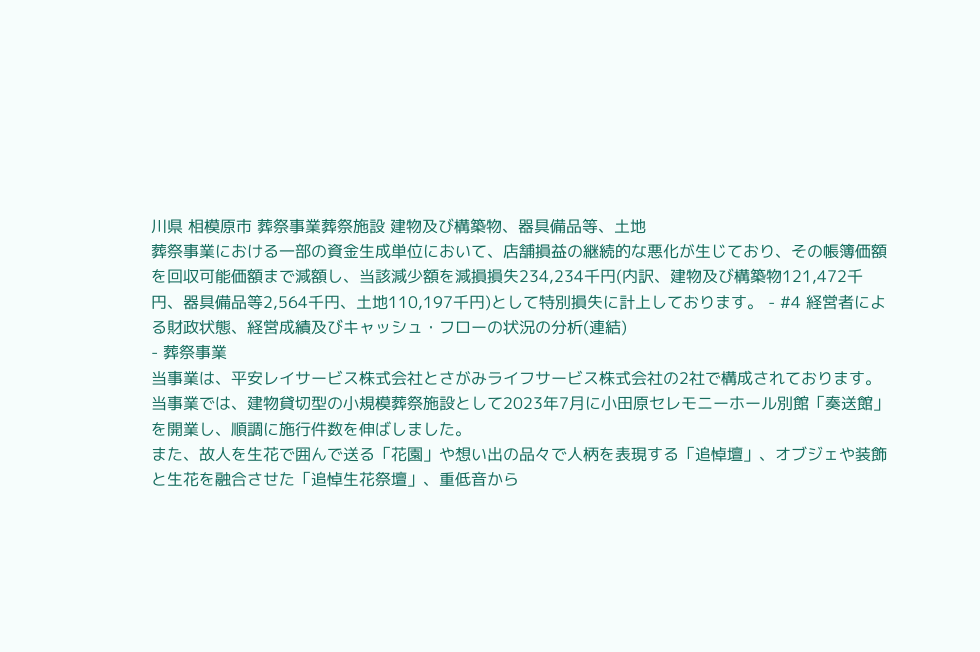川県 相模原市 葬祭事業葬祭施設 建物及び構築物、器具備品等、土地
葬祭事業における一部の資金生成単位において、店舗損益の継続的な悪化が生じており、その帳簿価額を回収可能価額まで減額し、当該減少額を減損損失234,234千円(内訳、建物及び構築物121,472千円、器具備品等2,564千円、土地110,197千円)として特別損失に計上しております。 - #4 経営者による財政状態、経営成績及びキャッシュ・フローの状況の分析(連結)
- 葬祭事業
当事業は、平安レイサービス株式会社とさがみライフサービス株式会社の2社で構成されております。
当事業では、建物貸切型の小規模葬祭施設として2023年7月に小田原セレモニーホール別館「奏送館」を開業し、順調に施行件数を伸ばしました。
また、故人を生花で囲んで送る「花園」や想い出の品々で人柄を表現する「追悼壇」、オブジェや装飾と生花を融合させた「追悼生花祭壇」、重低音から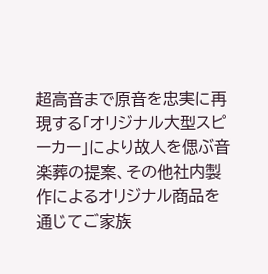超高音まで原音を忠実に再現する「オリジナル大型スピーカー」により故人を偲ぶ音楽葬の提案、その他社内製作によるオリジナル商品を通じてご家族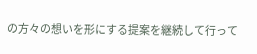の方々の想いを形にする提案を継続して行って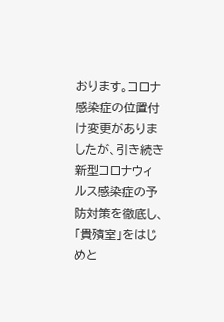おります。コロナ感染症の位置付け変更がありましたが、引き続き新型コロナウィルス感染症の予防対策を徹底し、「貴殯室」をはじめと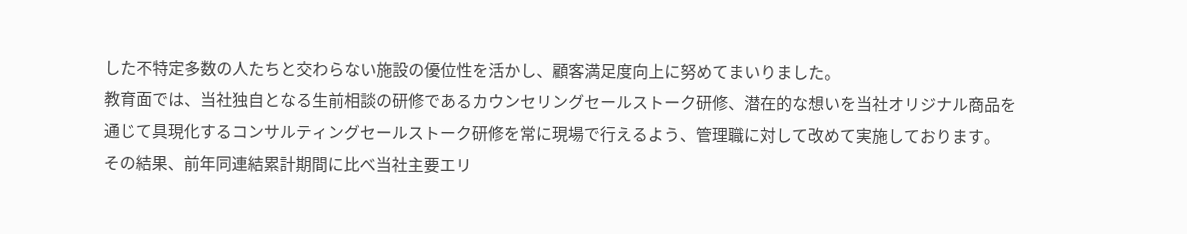した不特定多数の人たちと交わらない施設の優位性を活かし、顧客満足度向上に努めてまいりました。
教育面では、当社独自となる生前相談の研修であるカウンセリングセールストーク研修、潜在的な想いを当社オリジナル商品を通じて具現化するコンサルティングセールストーク研修を常に現場で行えるよう、管理職に対して改めて実施しております。
その結果、前年同連結累計期間に比べ当社主要エリ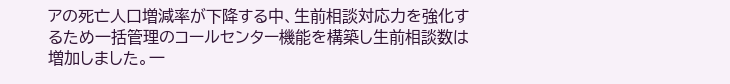アの死亡人口増減率が下降する中、生前相談対応力を強化するため一括管理のコールセンター機能を構築し生前相談数は増加しました。一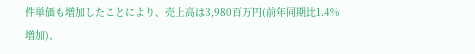件単価も増加したことにより、売上高は3,980百万円(前年同期比1.4%増加)、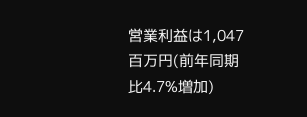営業利益は1,047百万円(前年同期比4.7%増加)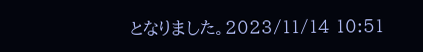となりました。2023/11/14 10:51